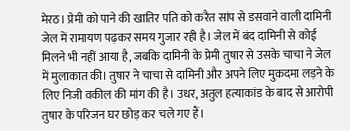मेरठ। प्रेमी को पाने की खातिर पति को करैत सांप से डसवाने वाली दामिनी जेल में रामायण पढ़कर समय गुजार रही है। जेल में बंद दामिनी से कोई मिलने भी नहीं आया है, जबकि दामिनी के प्रेमी तुषार से उसके चाचा ने जेल में मुलाकात की। तुषार ने चाचा से दामिनी और अपने लिए मुकदमा लड़ने के लिए निजी वकील की मांग की है। उधर, अतुल हत्याकांड के बाद से आरोपी तुषार के परिजन घर छोड़ कर चले गए हैं।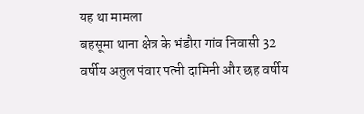यह था मामला
बहसूमा थाना क्षेत्र के भंडौरा गांव निवासी 32 वर्षीय अतुल पंवार पत्नी दामिनी और छह वर्षीय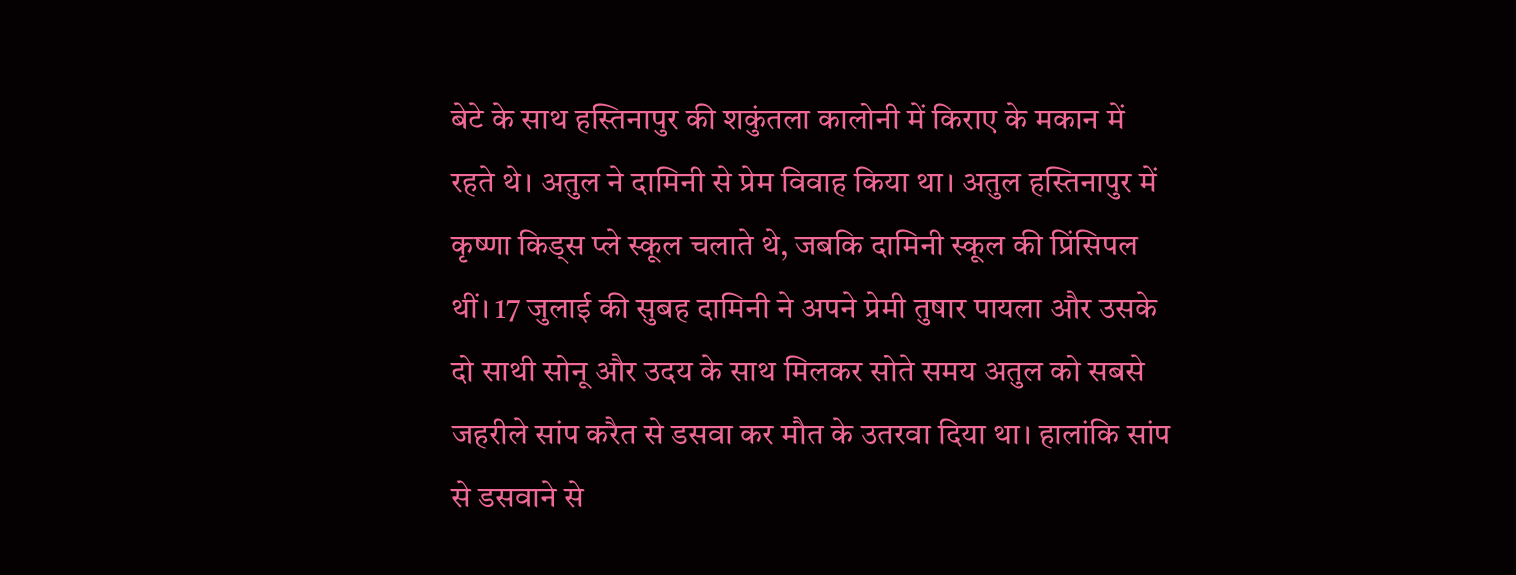बेटे के साथ हस्तिनापुर की शकुंतला कालोनी में किराए के मकान में रहते थे। अतुल ने दामिनी से प्रेम विवाह किया था। अतुल हस्तिनापुर में कृष्णा किड्स प्ले स्कूल चलाते थे, जबकि दामिनी स्कूल की प्रिंसिपल थीं। 17 जुलाई की सुबह दामिनी ने अपने प्रेमी तुषार पायला और उसके दो साथी सोनू और उदय के साथ मिलकर सोते समय अतुल को सबसे जहरीले सांप करैत से डसवा कर मौत के उतरवा दिया था। हालांकि सांप से डसवाने से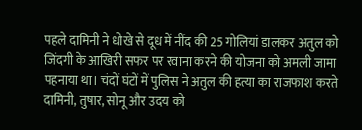पहले दामिनी ने धोखे से दूध में नींद की 25 गोलियां डालकर अतुल को जिंदगी के आखिरी सफर पर रवाना करने की योजना को अमली जामा पहनाया था। चंदों घंटों में पुलिस ने अतुल की हत्या का राजफाश करते दामिनी, तुषार, सोनू और उदय को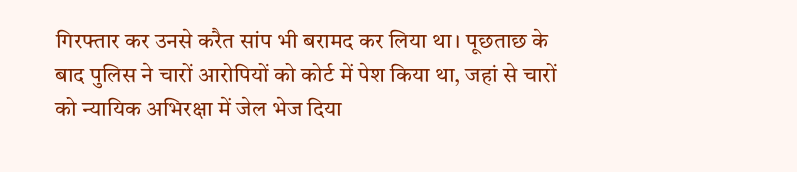गिरफ्तार कर उनसे करैत सांप भी बरामद कर लिया था। पूछताछ के बाद पुलिस ने चारों आरोपियों को कोर्ट में पेश किया था, जहां से चारों को न्यायिक अभिरक्षा में जेल भेज दिया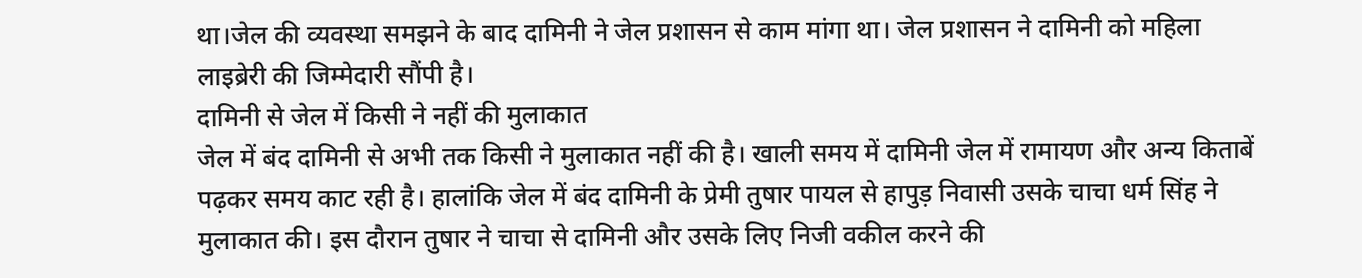था।जेल की व्यवस्था समझने के बाद दामिनी ने जेल प्रशासन से काम मांगा था। जेल प्रशासन ने दामिनी को महिला लाइब्रेरी की जिम्मेदारी सौंपी है।
दामिनी से जेल में किसी ने नहीं की मुलाकात
जेल में बंद दामिनी से अभी तक किसी ने मुलाकात नहीं की है। खाली समय में दामिनी जेल में रामायण और अन्य किताबें पढ़कर समय काट रही है। हालांकि जेल में बंद दामिनी के प्रेमी तुषार पायल से हापुड़ निवासी उसके चाचा धर्म सिंह ने मुलाकात की। इस दौरान तुषार ने चाचा से दामिनी और उसके लिए निजी वकील करने की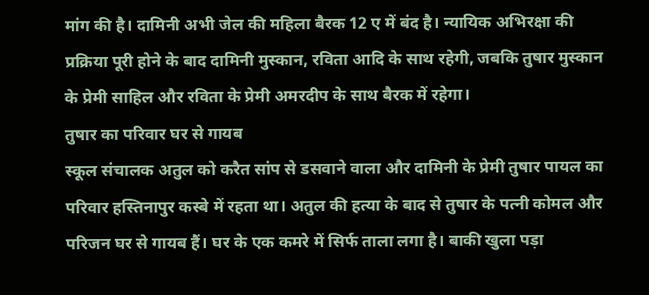मांग की है। दामिनी अभी जेल की महिला बैरक 12 ए में बंद है। न्यायिक अभिरक्षा की प्रक्रिया पूरी होने के बाद दामिनी मुस्कान, रविता आदि के साथ रहेगी, जबकि तुषार मुस्कान के प्रेमी साहिल और रविता के प्रेमी अमरदीप के साथ बैरक में रहेगा।
तुषार का परिवार घर से गायब
स्कूल संचालक अतुल को करैत सांप से डसवाने वाला और दामिनी के प्रेमी तुषार पायल का परिवार हस्तिनापुर कस्बे में रहता था। अतुल की हत्या के बाद से तुषार के पत्नी कोमल और परिजन घर से गायब हैं। घर के एक कमरे में सिर्फ ताला लगा है। बाकी खुला पड़ा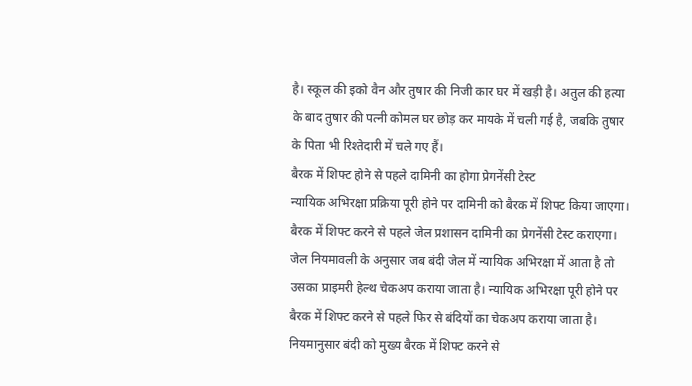है। स्कूल की इको वैन और तुषार की निजी कार घर में खड़ी है। अतुल की हत्या के बाद तुषार की पत्नी कोमल घर छोड़ कर मायके में चली गई है, जबकि तुषार के पिता भी रिश्तेदारी में चले गए हैं।
बैरक में शिफ्ट होने से पहले दामिनी का होगा प्रेगनेंसी टेस्ट
न्यायिक अभिरक्षा प्रक्रिया पूरी होने पर दामिनी को बैरक में शिफ्ट किया जाएगा। बैरक में शिफ्ट करने से पहले जेल प्रशासन दामिनी का प्रेगनेंसी टेस्ट कराएगा। जेल नियमावली के अनुसार जब बंदी जेल में न्यायिक अभिरक्षा में आता है तो उसका प्राइमरी हेल्थ चेकअप कराया जाता है। न्यायिक अभिरक्षा पूरी होने पर बैरक में शिफ्ट करने से पहले फिर से बंदियों का चेकअप कराया जाता है। नियमानुसार बंदी को मुख्य बैरक में शिफ्ट करने से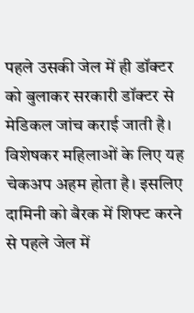पहले उसकी जेल में ही डॉक्टर को बुलाकर सरकारी डॉक्टर से मेडिकल जांच कराई जाती है। विशेषकर महिलाओं के लिए यह चेकअप अहम होता है। इसलिए दामिनी को बैरक में शिफ्ट करने से पहले जेल में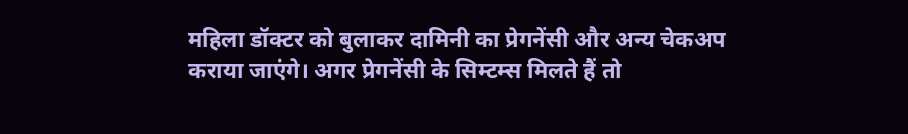महिला डॉक्टर को बुलाकर दामिनी का प्रेगनेंसी और अन्य चेकअप कराया जाएंगे। अगर प्रेगनेंसी के सिम्टम्स मिलते हैं तो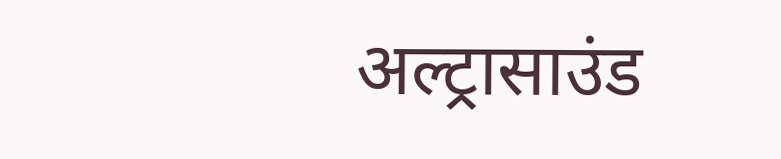अल्ट्रासाउंड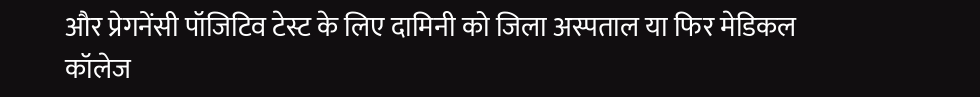और प्रेगनेंसी पॉजिटिव टेस्ट के लिए दामिनी को जिला अस्पताल या फिर मेडिकल कॉलेज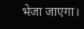भेजा जाएगा।